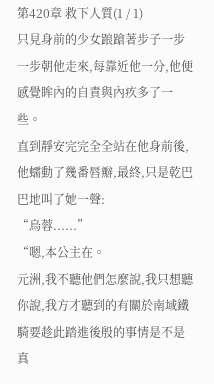第420章 救下人質(1 / 1)
只見身前的少女踉蹌著步子一步一步朝他走來,每靠近他一分,他便感覺眸內的自責與內疚多了一些。
直到靜安完完全全站在他身前後,他蠕動了幾番唇瓣,最終,只是乾巴巴地叫了她一聲:
“烏蓉......”
“嗯,本公主在。
元洲,我不聽他們怎麼說,我只想聽你說,我方才聽到的有關於南域鐵騎要趁此踏進後殷的事情是不是真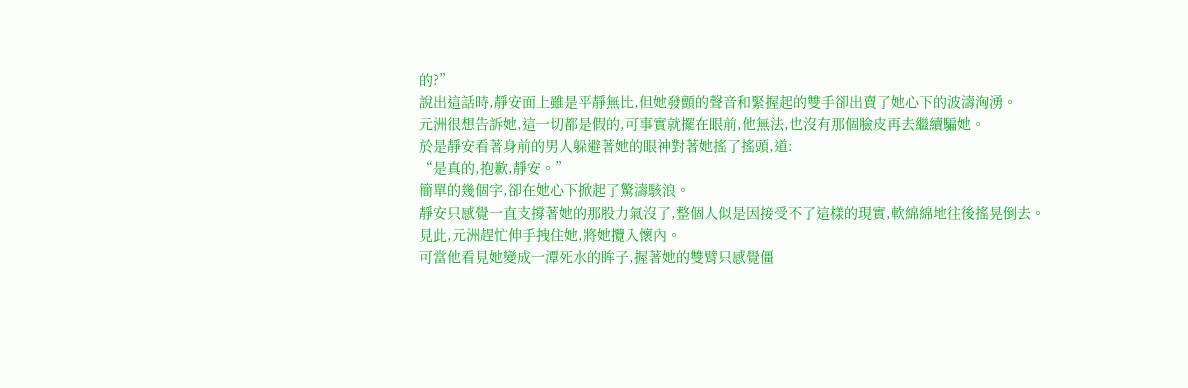的?”
說出這話時,靜安面上雖是平靜無比,但她發顫的聲音和緊握起的雙手卻出賣了她心下的波濤洶湧。
元洲很想告訴她,這一切都是假的,可事實就擺在眼前,他無法,也沒有那個臉皮再去繼續騙她。
於是靜安看著身前的男人躲避著她的眼神對著她搖了搖頭,道:
“是真的,抱歉,靜安。”
簡單的幾個字,卻在她心下掀起了驚濤駭浪。
靜安只感覺一直支撐著她的那股力氣沒了,整個人似是因接受不了這樣的現實,軟綿綿地往後搖晃倒去。
見此,元洲趕忙伸手拽住她,將她攬入懷內。
可當他看見她變成一潭死水的眸子,握著她的雙臂只感覺僵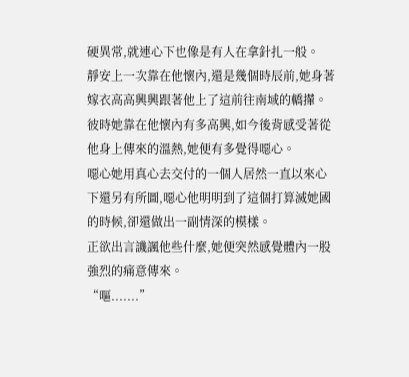硬異常,就連心下也像是有人在拿針扎一般。
靜安上一次靠在他懷內,還是幾個時辰前,她身著嫁衣高高興興跟著他上了這前往南域的轎攆。
彼時她靠在他懷內有多高興,如今後背感受著從他身上傳來的溫熱,她便有多覺得噁心。
噁心她用真心去交付的一個人居然一直以來心下還另有所圖,噁心他明明到了這個打算滅她國的時候,卻還做出一副情深的模樣。
正欲出言譏諷他些什麼,她便突然感覺體內一股強烈的痛意傳來。
“嘔.......”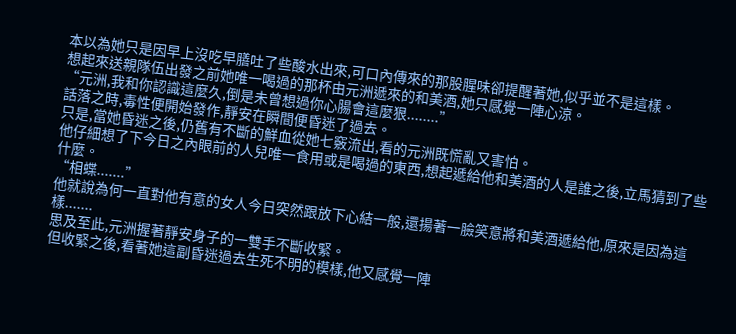本以為她只是因早上沒吃早膳吐了些酸水出來,可口內傳來的那股腥味卻提醒著她,似乎並不是這樣。
想起來送親隊伍出發之前她唯一喝過的那杯由元洲遞來的和美酒,她只感覺一陣心涼。
“元洲,我和你認識這麼久,倒是未曾想過你心腸會這麼狠........”
話落之時,毒性便開始發作,靜安在瞬間便昏迷了過去。
只是,當她昏迷之後,仍舊有不斷的鮮血從她七竅流出,看的元洲既慌亂又害怕。
他仔細想了下今日之內眼前的人兒唯一食用或是喝過的東西,想起遞給他和美酒的人是誰之後,立馬猜到了些什麼。
“相蝶.......”
他就說為何一直對他有意的女人今日突然跟放下心結一般,還揚著一臉笑意將和美酒遞給他,原來是因為這樣.......
思及至此,元洲握著靜安身子的一雙手不斷收緊。
但收緊之後,看著她這副昏迷過去生死不明的模樣,他又感覺一陣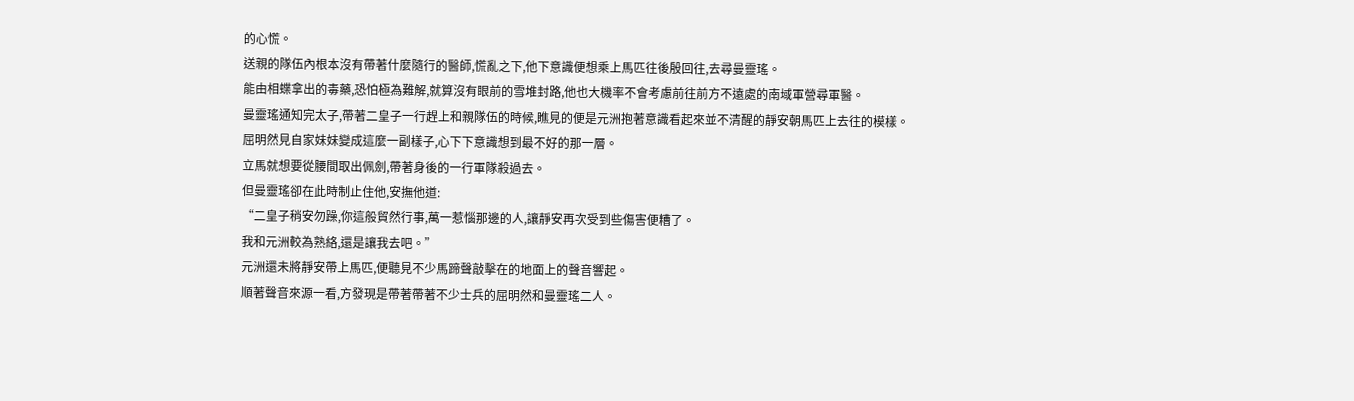的心慌。
送親的隊伍內根本沒有帶著什麼隨行的醫師,慌亂之下,他下意識便想乘上馬匹往後殷回往,去尋曼靈瑤。
能由相蝶拿出的毒藥,恐怕極為難解,就算沒有眼前的雪堆封路,他也大機率不會考慮前往前方不遠處的南域軍營尋軍醫。
曼靈瑤通知完太子,帶著二皇子一行趕上和親隊伍的時候,瞧見的便是元洲抱著意識看起來並不清醒的靜安朝馬匹上去往的模樣。
屈明然見自家妹妹變成這麼一副樣子,心下下意識想到最不好的那一層。
立馬就想要從腰間取出佩劍,帶著身後的一行軍隊殺過去。
但曼靈瑤卻在此時制止住他,安撫他道:
“二皇子稍安勿躁,你這般貿然行事,萬一惹惱那邊的人,讓靜安再次受到些傷害便糟了。
我和元洲較為熟絡,還是讓我去吧。”
元洲還未將靜安帶上馬匹,便聽見不少馬蹄聲敲擊在的地面上的聲音響起。
順著聲音來源一看,方發現是帶著帶著不少士兵的屈明然和曼靈瑤二人。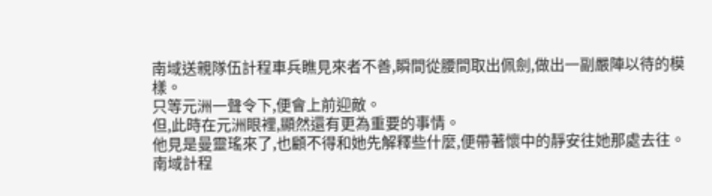南域送親隊伍計程車兵瞧見來者不善,瞬間從腰間取出佩劍,做出一副嚴陣以待的模樣。
只等元洲一聲令下,便會上前迎敵。
但,此時在元洲眼裡,顯然還有更為重要的事情。
他見是曼靈瑤來了,也顧不得和她先解釋些什麼,便帶著懷中的靜安往她那處去往。
南域計程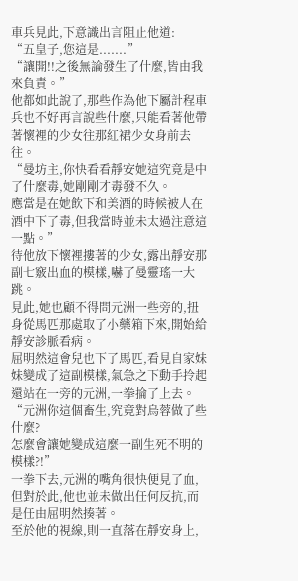車兵見此,下意識出言阻止他道:
“五皇子,您這是.......”
“讓開!!之後無論發生了什麼,皆由我來負責。”
他都如此說了,那些作為他下屬計程車兵也不好再言說些什麼,只能看著他帶著懷裡的少女往那紅裙少女身前去往。
“曼坊主,你快看看靜安她這究竟是中了什麼毒,她剛剛才毒發不久。
應當是在她飲下和美酒的時候被人在酒中下了毒,但我當時並未太過注意這一點。”
待他放下懷裡摟著的少女,露出靜安那副七竅出血的模樣,嚇了曼靈瑤一大跳。
見此,她也顧不得問元洲一些旁的,扭身從馬匹那處取了小藥箱下來,開始給靜安診脈看病。
屈明然這會兒也下了馬匹,看見自家妹妹變成了這副模樣,氣急之下動手拎起還站在一旁的元洲,一拳掄了上去。
“元洲你這個畜生,究竟對烏蓉做了些什麼?
怎麼會讓她變成這麼一副生死不明的模樣?!”
一拳下去,元洲的嘴角很快便見了血,但對於此,他也並未做出任何反抗,而是任由屈明然揍著。
至於他的視線,則一直落在靜安身上,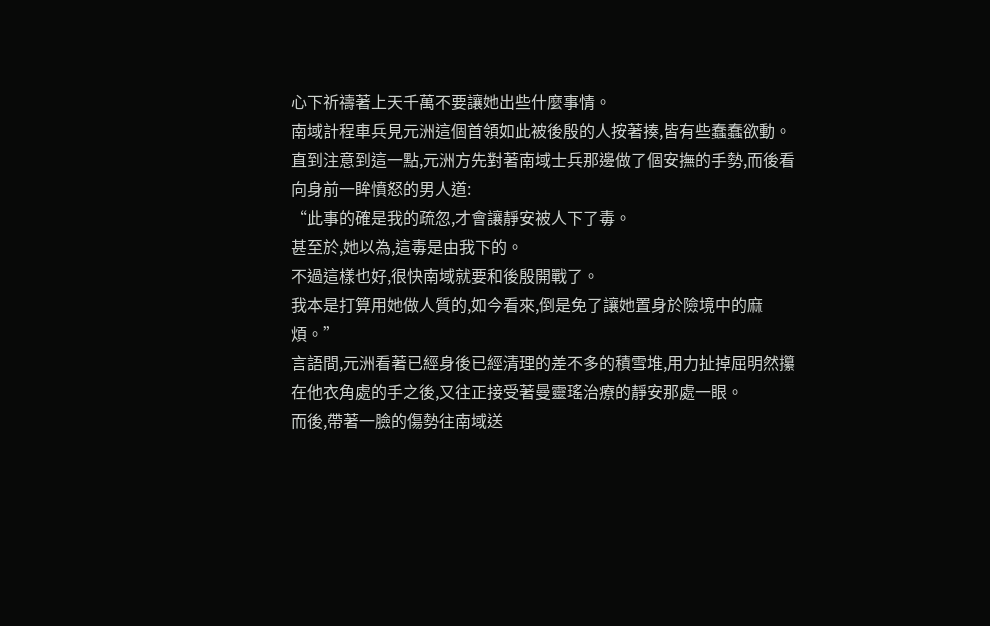心下祈禱著上天千萬不要讓她出些什麼事情。
南域計程車兵見元洲這個首領如此被後殷的人按著揍,皆有些蠢蠢欲動。
直到注意到這一點,元洲方先對著南域士兵那邊做了個安撫的手勢,而後看向身前一眸憤怒的男人道:
“此事的確是我的疏忽,才會讓靜安被人下了毒。
甚至於,她以為,這毒是由我下的。
不過這樣也好,很快南域就要和後殷開戰了。
我本是打算用她做人質的,如今看來,倒是免了讓她置身於險境中的麻煩。”
言語間,元洲看著已經身後已經清理的差不多的積雪堆,用力扯掉屈明然攥在他衣角處的手之後,又往正接受著曼靈瑤治療的靜安那處一眼。
而後,帶著一臉的傷勢往南域送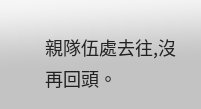親隊伍處去往,沒再回頭。